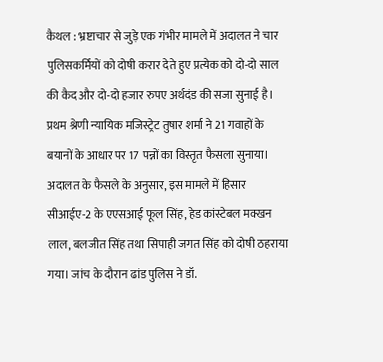कैथल : भ्रष्टाचार से जुड़े एक गंभीर मामले में अदालत ने चार पुलिसकर्मियों को दोषी करार देते हुए प्रत्येक को दो-दो साल की कैद और दो-दो हजार रुपए अर्थदंड की सजा सुनाई है। प्रथम श्रेणी न्यायिक मजिस्ट्रेट तुषार शर्मा ने 21 गवाहों के बयानों के आधार पर 17 पन्नों का विस्तृत फैसला सुनाया। अदालत के फैसले के अनुसार, इस मामले में हिसार सीआईए-2 के एएसआई फूल सिंह, हेड कांस्टेबल मक्खन लाल, बलजीत सिंह तथा सिपाही जगत सिंह को दोषी ठहराया गया। जांच के दौरान ढांड पुलिस ने डॉ.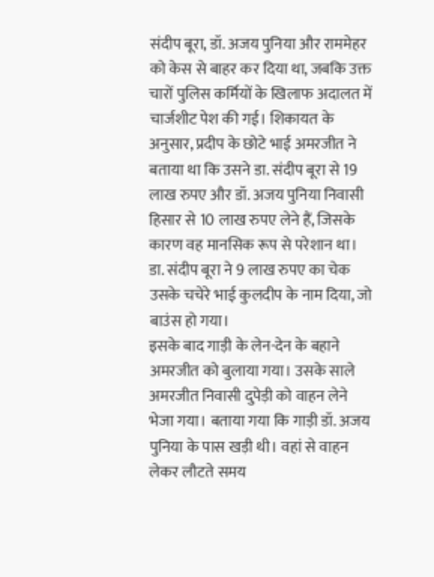संदीप बूरा, डॉ. अजय पुनिया और राममेहर को केस से बाहर कर दिया था, जबकि उक्त चारों पुलिस कर्मियों के खिलाफ अदालत में चार्जशीट पेश की गई। शिकायत के अनुसार, प्रदीप के छोटे भाई अमरजीत ने बताया था कि उसने डा. संदीप बूरा से 19 लाख रुपए और डॉ. अजय पुनिया निवासी हिसार से 10 लाख रुपए लेने हैं, जिसके कारण वह मानसिक रूप से परेशान था। डा. संदीप बूरा ने 9 लाख रुपए का चेक उसके चचेरे भाई कुलदीप के नाम दिया, जो बाउंस हो गया।
इसके बाद गाड़ी के लेन-देन के बहाने अमरजीत को बुलाया गया। उसके साले अमरजीत निवासी दुपेड़ी को वाहन लेने भेजा गया। बताया गया कि गाड़ी डॉ. अजय पुनिया के पास खड़ी थी। वहां से वाहन लेकर लौटते समय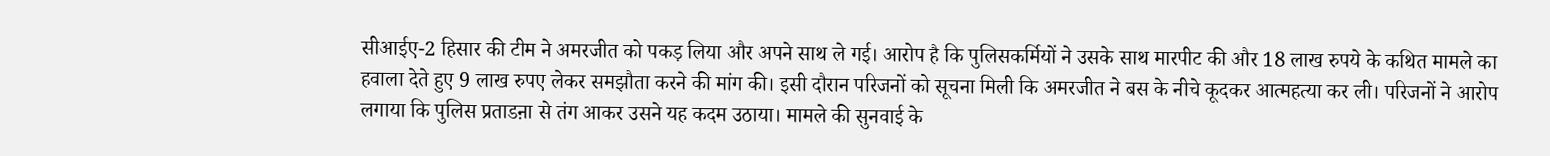सीआईए-2 हिसार की टीम ने अमरजीत को पकड़ लिया और अपने साथ ले गई। आरोप है कि पुलिसकर्मियों ने उसके साथ मारपीट की और 18 लाख रुपये के कथित मामले का हवाला देते हुए 9 लाख रुपए लेकर समझौता करने की मांग की। इसी दौरान परिजनों को सूचना मिली कि अमरजीत ने बस के नीचे कूदकर आत्महत्या कर ली। परिजनों ने आरोप लगाया कि पुलिस प्रताडऩा से तंग आकर उसने यह कदम उठाया। मामले की सुनवाई के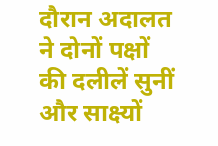दौरान अदालत ने दोनों पक्षों की दलीलें सुनीं और साक्ष्यों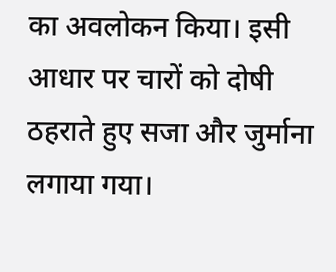का अवलोकन किया। इसी आधार पर चारों को दोषी ठहराते हुए सजा और जुर्माना लगाया गया।